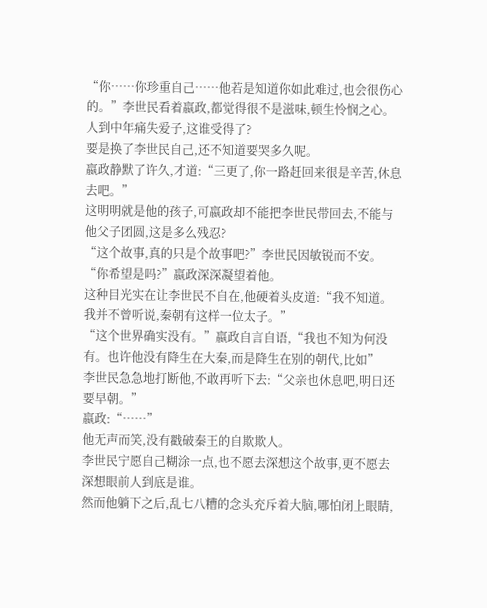“你……你珍重自己……他若是知道你如此难过,也会很伤心的。”李世民看着嬴政,都觉得很不是滋味,顿生怜悯之心。
人到中年痛失爱子,这谁受得了?
要是换了李世民自己,还不知道要哭多久呢。
嬴政静默了许久,才道:“三更了,你一路赶回来很是辛苦,休息去吧。”
这明明就是他的孩子,可嬴政却不能把李世民带回去,不能与他父子团圆,这是多么残忍?
“这个故事,真的只是个故事吧?”李世民因敏锐而不安。
“你希望是吗?”嬴政深深凝望着他。
这种目光实在让李世民不自在,他硬着头皮道:“我不知道。我并不曾听说,秦朝有这样一位太子。”
“这个世界确实没有。”嬴政自言自语,“我也不知为何没有。也许他没有降生在大秦,而是降生在别的朝代,比如”
李世民急急地打断他,不敢再听下去:“父亲也休息吧,明日还要早朝。”
嬴政:“……”
他无声而笑,没有戳破秦王的自欺欺人。
李世民宁愿自己糊涂一点,也不愿去深想这个故事,更不愿去深想眼前人到底是谁。
然而他躺下之后,乱七八糟的念头充斥着大脑,哪怕闭上眼睛,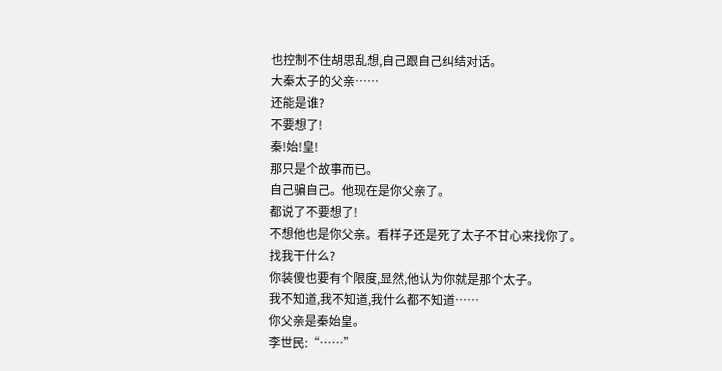也控制不住胡思乱想,自己跟自己纠结对话。
大秦太子的父亲……
还能是谁?
不要想了!
秦!始!皇!
那只是个故事而已。
自己骗自己。他现在是你父亲了。
都说了不要想了!
不想他也是你父亲。看样子还是死了太子不甘心来找你了。
找我干什么?
你装傻也要有个限度,显然,他认为你就是那个太子。
我不知道,我不知道,我什么都不知道……
你父亲是秦始皇。
李世民:“……”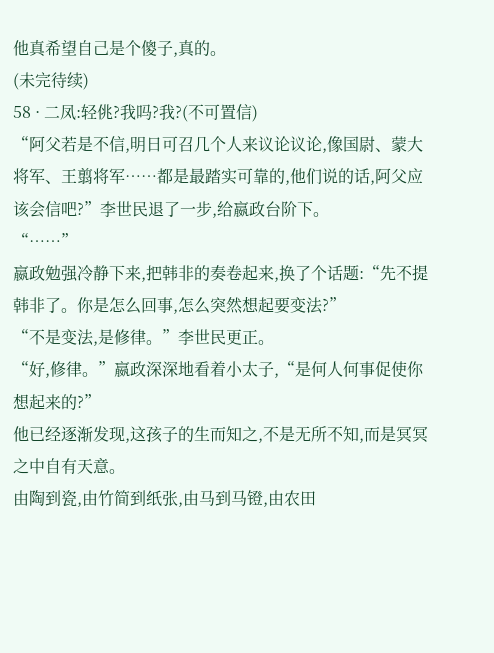他真希望自己是个傻子,真的。
(未完待续)
58 · 二凤:轻佻?我吗?我?(不可置信)
“阿父若是不信,明日可召几个人来议论议论,像国尉、蒙大将军、王翦将军……都是最踏实可靠的,他们说的话,阿父应该会信吧?”李世民退了一步,给嬴政台阶下。
“……”
嬴政勉强冷静下来,把韩非的奏卷起来,换了个话题:“先不提韩非了。你是怎么回事,怎么突然想起要变法?”
“不是变法,是修律。”李世民更正。
“好,修律。”嬴政深深地看着小太子,“是何人何事促使你想起来的?”
他已经逐渐发现,这孩子的生而知之,不是无所不知,而是冥冥之中自有天意。
由陶到瓷,由竹简到纸张,由马到马镫,由农田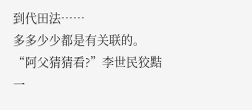到代田法……
多多少少都是有关联的。
“阿父猜猜看?”李世民狡黠一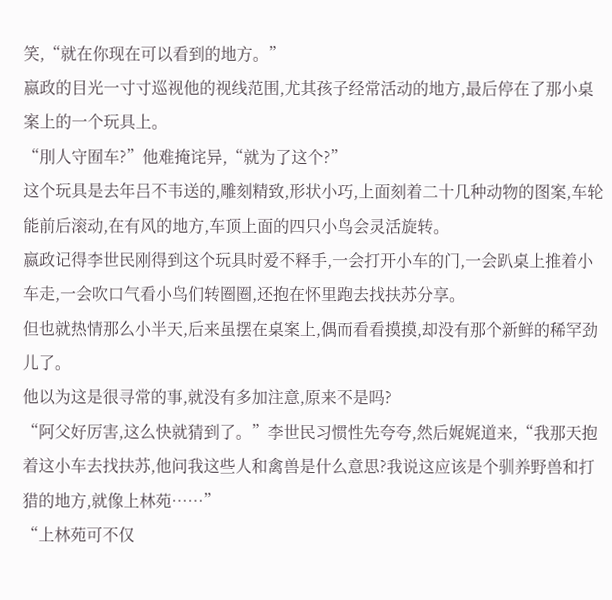笑,“就在你现在可以看到的地方。”
嬴政的目光一寸寸巡视他的视线范围,尤其孩子经常活动的地方,最后停在了那小桌案上的一个玩具上。
“刖人守囿车?”他难掩诧异,“就为了这个?”
这个玩具是去年吕不韦送的,雕刻精致,形状小巧,上面刻着二十几种动物的图案,车轮能前后滚动,在有风的地方,车顶上面的四只小鸟会灵活旋转。
嬴政记得李世民刚得到这个玩具时爱不释手,一会打开小车的门,一会趴桌上推着小车走,一会吹口气看小鸟们转圈圈,还抱在怀里跑去找扶苏分享。
但也就热情那么小半天,后来虽摆在桌案上,偶而看看摸摸,却没有那个新鲜的稀罕劲儿了。
他以为这是很寻常的事,就没有多加注意,原来不是吗?
“阿父好厉害,这么快就猜到了。”李世民习惯性先夸夸,然后娓娓道来,“我那天抱着这小车去找扶苏,他问我这些人和禽兽是什么意思?我说这应该是个驯养野兽和打猎的地方,就像上林苑……”
“上林苑可不仅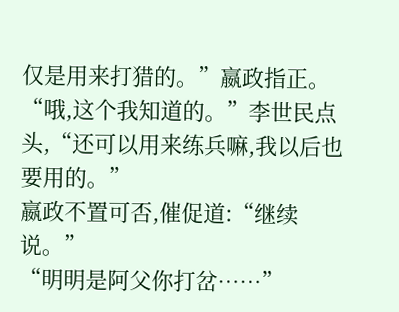仅是用来打猎的。”嬴政指正。
“哦,这个我知道的。”李世民点头,“还可以用来练兵嘛,我以后也要用的。”
嬴政不置可否,催促道:“继续说。”
“明明是阿父你打岔……”